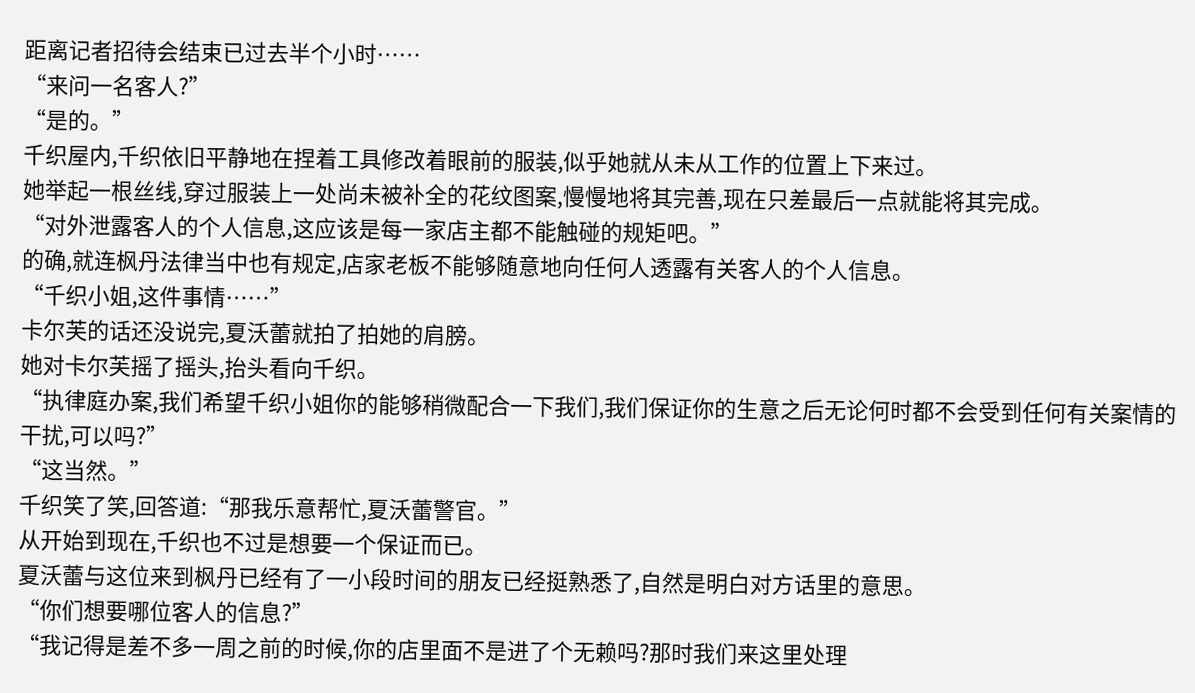距离记者招待会结束已过去半个小时……
“来问一名客人?”
“是的。”
千织屋内,千织依旧平静地在捏着工具修改着眼前的服装,似乎她就从未从工作的位置上下来过。
她举起一根丝线,穿过服装上一处尚未被补全的花纹图案,慢慢地将其完善,现在只差最后一点就能将其完成。
“对外泄露客人的个人信息,这应该是每一家店主都不能触碰的规矩吧。”
的确,就连枫丹法律当中也有规定,店家老板不能够随意地向任何人透露有关客人的个人信息。
“千织小姐,这件事情……”
卡尔芙的话还没说完,夏沃蕾就拍了拍她的肩膀。
她对卡尔芙摇了摇头,抬头看向千织。
“执律庭办案,我们希望千织小姐你的能够稍微配合一下我们,我们保证你的生意之后无论何时都不会受到任何有关案情的干扰,可以吗?”
“这当然。”
千织笑了笑,回答道:“那我乐意帮忙,夏沃蕾警官。”
从开始到现在,千织也不过是想要一个保证而已。
夏沃蕾与这位来到枫丹已经有了一小段时间的朋友已经挺熟悉了,自然是明白对方话里的意思。
“你们想要哪位客人的信息?”
“我记得是差不多一周之前的时候,你的店里面不是进了个无赖吗?那时我们来这里处理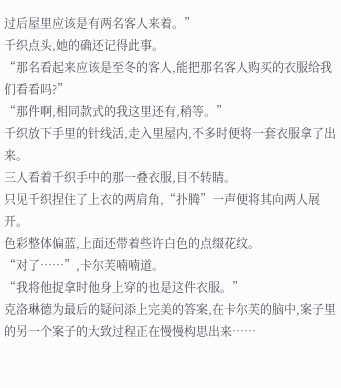过后屋里应该是有两名客人来着。”
千织点头,她的确还记得此事。
“那名看起来应该是至冬的客人,能把那名客人购买的衣服给我们看看吗?”
“那件啊,相同款式的我这里还有,稍等。”
千织放下手里的针线活,走入里屋内,不多时便将一套衣服拿了出来。
三人看着千织手中的那一叠衣服,目不转睛。
只见千织捏住了上衣的两肩角,“扑腾”一声便将其向两人展开。
色彩整体偏蓝,上面还带着些许白色的点缀花纹。
“对了……”,卡尔芙喃喃道。
“我将他捉拿时他身上穿的也是这件衣服。”
克洛琳德为最后的疑问添上完美的答案,在卡尔芙的脑中,案子里的另一个案子的大致过程正在慢慢构思出来……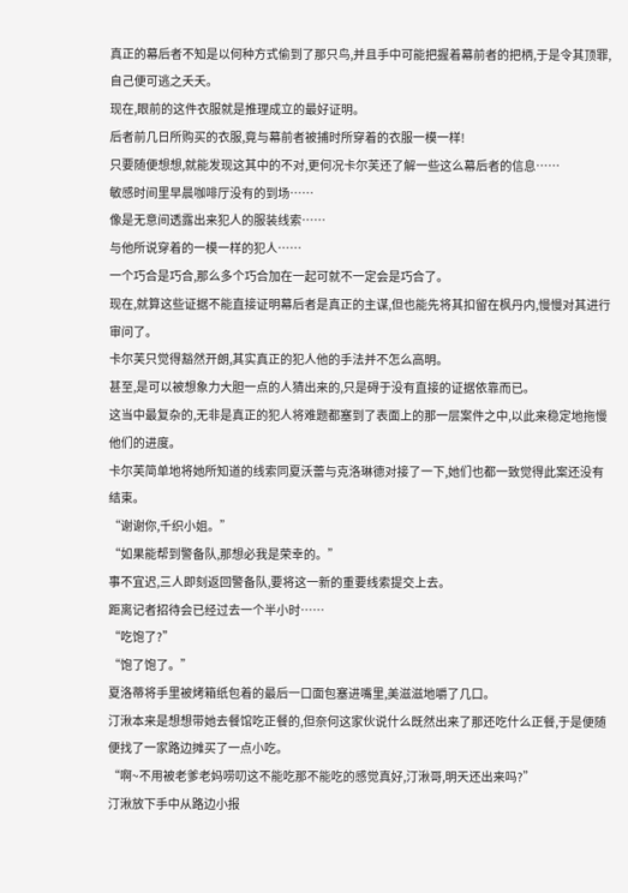真正的幕后者不知是以何种方式偷到了那只鸟,并且手中可能把握着幕前者的把柄,于是令其顶罪,自己便可逃之夭夭。
现在,眼前的这件衣服就是推理成立的最好证明。
后者前几日所购买的衣服,竟与幕前者被捕时所穿着的衣服一模一样!
只要随便想想,就能发现这其中的不对,更何况卡尔芙还了解一些这么幕后者的信息……
敏感时间里早晨咖啡厅没有的到场……
像是无意间透露出来犯人的服装线索……
与他所说穿着的一模一样的犯人……
一个巧合是巧合,那么多个巧合加在一起可就不一定会是巧合了。
现在,就算这些证据不能直接证明幕后者是真正的主谋,但也能先将其扣留在枫丹内,慢慢对其进行审问了。
卡尔芙只觉得豁然开朗,其实真正的犯人他的手法并不怎么高明。
甚至,是可以被想象力大胆一点的人猜出来的,只是碍于没有直接的证据依靠而已。
这当中最复杂的,无非是真正的犯人将难题都塞到了表面上的那一层案件之中,以此来稳定地拖慢他们的进度。
卡尔芙简单地将她所知道的线索同夏沃蕾与克洛琳德对接了一下,她们也都一致觉得此案还没有结束。
“谢谢你,千织小姐。”
“如果能帮到警备队,那想必我是荣幸的。”
事不宜迟,三人即刻返回警备队,要将这一新的重要线索提交上去。
距离记者招待会已经过去一个半小时……
“吃饱了?”
“饱了饱了。”
夏洛蒂将手里被烤箱纸包着的最后一口面包塞进嘴里,美滋滋地嚼了几口。
汀湫本来是想想带她去餐馆吃正餐的,但奈何这家伙说什么既然出来了那还吃什么正餐,于是便随便找了一家路边摊买了一点小吃。
“啊~不用被老爹老妈唠叨这不能吃那不能吃的感觉真好,汀湫哥,明天还出来吗?”
汀湫放下手中从路边小报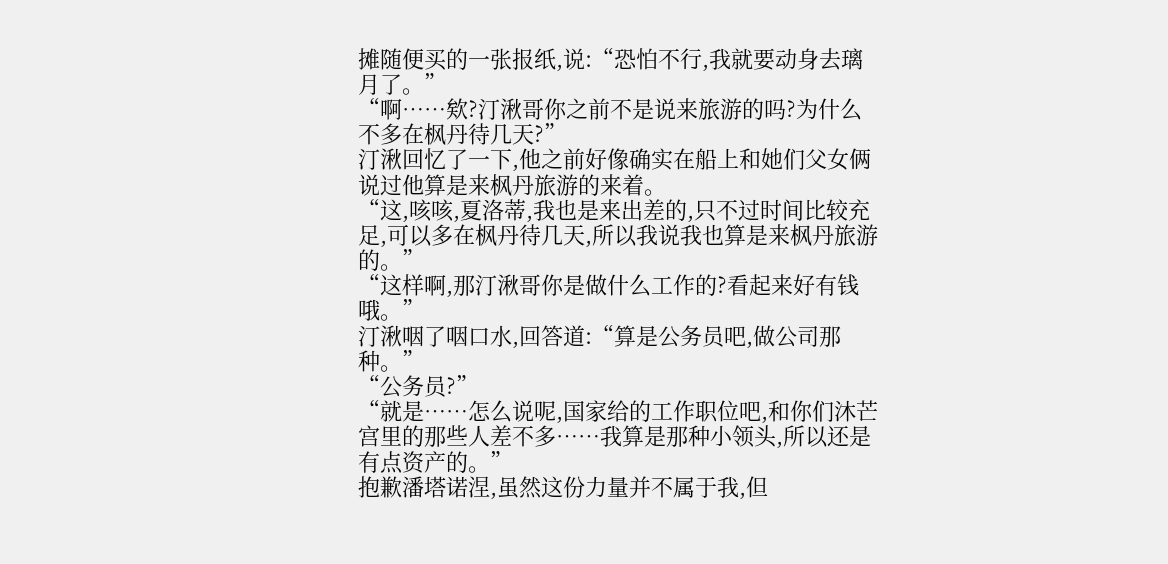摊随便买的一张报纸,说:“恐怕不行,我就要动身去璃月了。”
“啊……欸?汀湫哥你之前不是说来旅游的吗?为什么不多在枫丹待几天?”
汀湫回忆了一下,他之前好像确实在船上和她们父女俩说过他算是来枫丹旅游的来着。
“这,咳咳,夏洛蒂,我也是来出差的,只不过时间比较充足,可以多在枫丹待几天,所以我说我也算是来枫丹旅游的。”
“这样啊,那汀湫哥你是做什么工作的?看起来好有钱哦。”
汀湫咽了咽口水,回答道:“算是公务员吧,做公司那种。”
“公务员?”
“就是……怎么说呢,国家给的工作职位吧,和你们沐芒宫里的那些人差不多……我算是那种小领头,所以还是有点资产的。”
抱歉潘塔诺涅,虽然这份力量并不属于我,但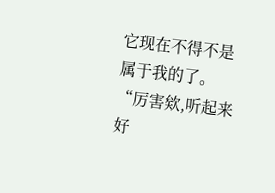它现在不得不是属于我的了。
“厉害欸,听起来好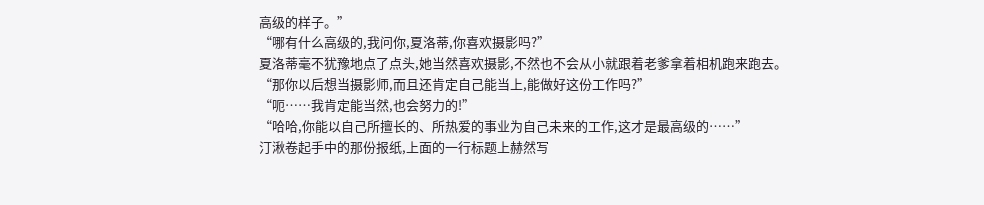高级的样子。”
“哪有什么高级的,我问你,夏洛蒂,你喜欢摄影吗?”
夏洛蒂毫不犹豫地点了点头,她当然喜欢摄影,不然也不会从小就跟着老爹拿着相机跑来跑去。
“那你以后想当摄影师,而且还肯定自己能当上,能做好这份工作吗?”
“呃……我肯定能当然,也会努力的!”
“哈哈,你能以自己所擅长的、所热爱的事业为自己未来的工作,这才是最高级的……”
汀湫卷起手中的那份报纸,上面的一行标题上赫然写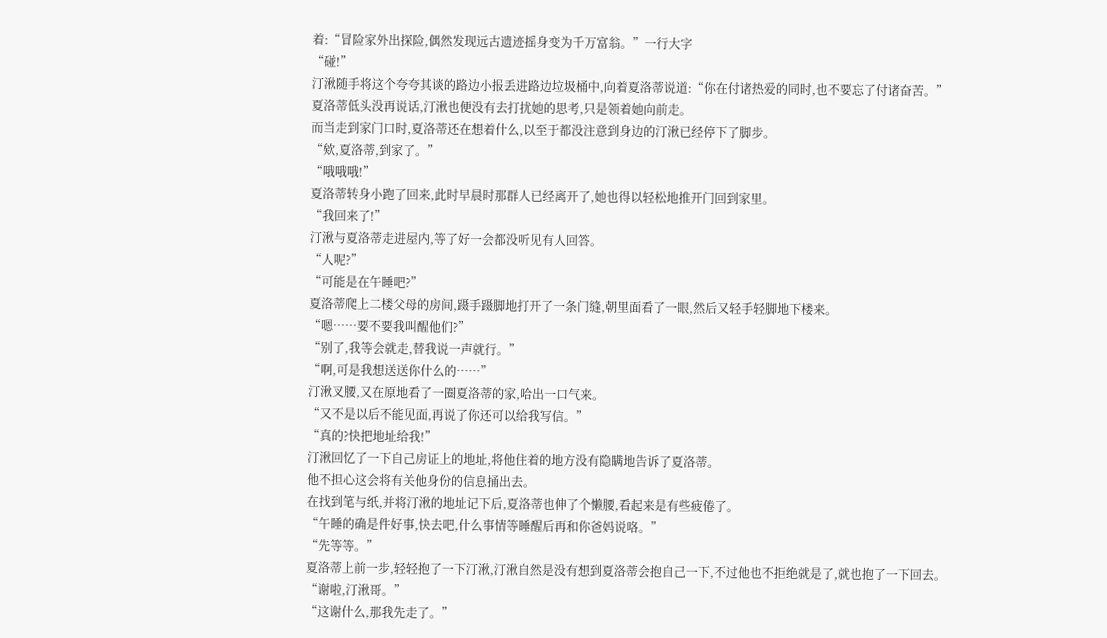着:“冒险家外出探险,偶然发现远古遗迹摇身变为千万富翁。”一行大字
“碰!”
汀湫随手将这个夸夸其谈的路边小报丢进路边垃圾桶中,向着夏洛蒂说道:“你在付诸热爱的同时,也不要忘了付诸奋苦。”
夏洛蒂低头没再说话,汀湫也便没有去打扰她的思考,只是领着她向前走。
而当走到家门口时,夏洛蒂还在想着什么,以至于都没注意到身边的汀湫已经停下了脚步。
“欸,夏洛蒂,到家了。”
“哦哦哦!”
夏洛蒂转身小跑了回来,此时早晨时那群人已经离开了,她也得以轻松地推开门回到家里。
“我回来了!”
汀湫与夏洛蒂走进屋内,等了好一会都没听见有人回答。
“人呢?”
“可能是在午睡吧?”
夏洛蒂爬上二楼父母的房间,蹑手蹑脚地打开了一条门缝,朝里面看了一眼,然后又轻手轻脚地下楼来。
“嗯……要不要我叫醒他们?”
“别了,我等会就走,替我说一声就行。”
“啊,可是我想送送你什么的……”
汀湫叉腰,又在原地看了一圈夏洛蒂的家,哈出一口气来。
“又不是以后不能见面,再说了你还可以给我写信。”
“真的?快把地址给我!”
汀湫回忆了一下自己房证上的地址,将他住着的地方没有隐瞒地告诉了夏洛蒂。
他不担心这会将有关他身份的信息捅出去。
在找到笔与纸,并将汀湫的地址记下后,夏洛蒂也伸了个懒腰,看起来是有些疲倦了。
“午睡的确是件好事,快去吧,什么事情等睡醒后再和你爸妈说咯。”
“先等等。”
夏洛蒂上前一步,轻轻抱了一下汀湫,汀湫自然是没有想到夏洛蒂会抱自己一下,不过他也不拒绝就是了,就也抱了一下回去。
“谢啦,汀湫哥。”
“这谢什么,那我先走了。”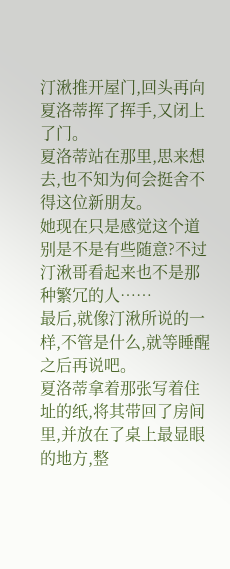汀湫推开屋门,回头再向夏洛蒂挥了挥手,又闭上了门。
夏洛蒂站在那里,思来想去,也不知为何会挺舍不得这位新朋友。
她现在只是感觉这个道别是不是有些随意?不过汀湫哥看起来也不是那种繁冗的人……
最后,就像汀湫所说的一样,不管是什么,就等睡醒之后再说吧。
夏洛蒂拿着那张写着住址的纸,将其带回了房间里,并放在了桌上最显眼的地方,整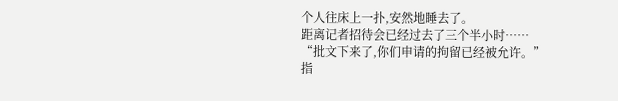个人往床上一扑,安然地睡去了。
距离记者招待会已经过去了三个半小时……
“批文下来了,你们申请的拘留已经被允许。”
指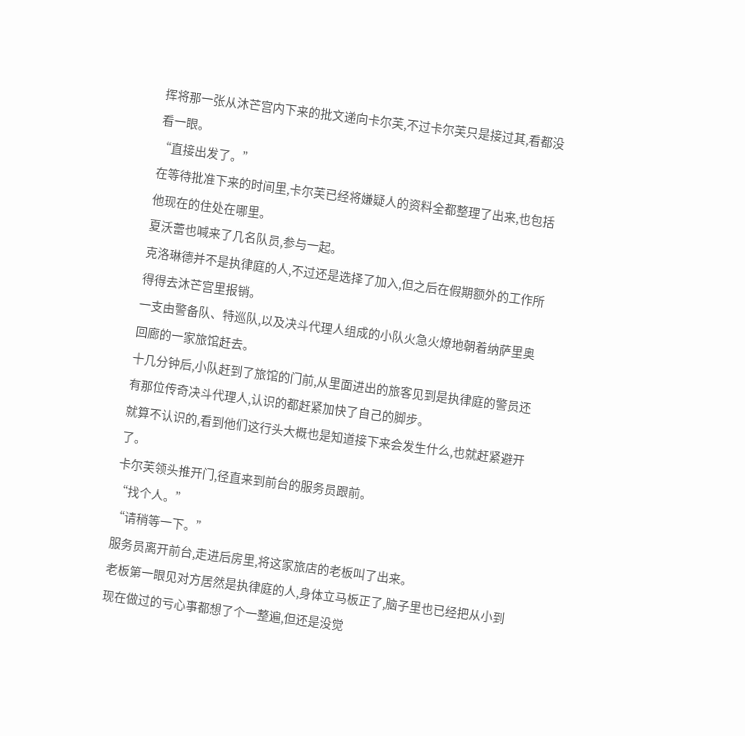挥将那一张从沐芒宫内下来的批文递向卡尔芙,不过卡尔芙只是接过其,看都没看一眼。
“直接出发了。”
在等待批准下来的时间里,卡尔芙已经将嫌疑人的资料全都整理了出来,也包括他现在的住处在哪里。
夏沃蕾也喊来了几名队员,参与一起。
克洛琳德并不是执律庭的人,不过还是选择了加入,但之后在假期额外的工作所得得去沐芒宫里报销。
一支由警备队、特巡队,以及决斗代理人组成的小队火急火燎地朝着纳萨里奥回廊的一家旅馆赶去。
十几分钟后,小队赶到了旅馆的门前,从里面进出的旅客见到是执律庭的警员还有那位传奇决斗代理人,认识的都赶紧加快了自己的脚步。
就算不认识的,看到他们这行头大概也是知道接下来会发生什么,也就赶紧避开了。
卡尔芙领头推开门,径直来到前台的服务员跟前。
“找个人。”
“请稍等一下。”
服务员离开前台,走进后房里,将这家旅店的老板叫了出来。
老板第一眼见对方居然是执律庭的人,身体立马板正了,脑子里也已经把从小到现在做过的亏心事都想了个一整遍,但还是没觉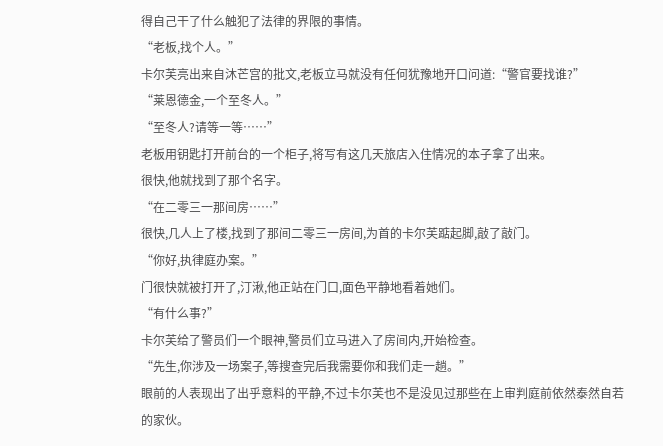得自己干了什么触犯了法律的界限的事情。
“老板,找个人。”
卡尔芙亮出来自沐芒宫的批文,老板立马就没有任何犹豫地开口问道:“警官要找谁?”
“莱恩德金,一个至冬人。”
“至冬人?请等一等……”
老板用钥匙打开前台的一个柜子,将写有这几天旅店入住情况的本子拿了出来。
很快,他就找到了那个名字。
“在二零三一那间房……”
很快,几人上了楼,找到了那间二零三一房间,为首的卡尔芙踮起脚,敲了敲门。
“你好,执律庭办案。”
门很快就被打开了,汀湫,他正站在门口,面色平静地看着她们。
“有什么事?”
卡尔芙给了警员们一个眼神,警员们立马进入了房间内,开始检查。
“先生,你涉及一场案子,等搜查完后我需要你和我们走一趟。”
眼前的人表现出了出乎意料的平静,不过卡尔芙也不是没见过那些在上审判庭前依然泰然自若的家伙。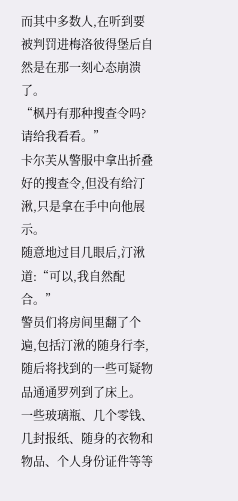而其中多数人,在听到要被判罚进梅洛彼得堡后自然是在那一刻心态崩溃了。
“枫丹有那种搜查令吗?请给我看看。”
卡尔芙从警服中拿出折叠好的搜查令,但没有给汀湫,只是拿在手中向他展示。
随意地过目几眼后,汀湫道:“可以,我自然配合。”
警员们将房间里翻了个遍,包括汀湫的随身行李,随后将找到的一些可疑物品通通罗列到了床上。
一些玻璃瓶、几个零钱、几封报纸、随身的衣物和物品、个人身份证件等等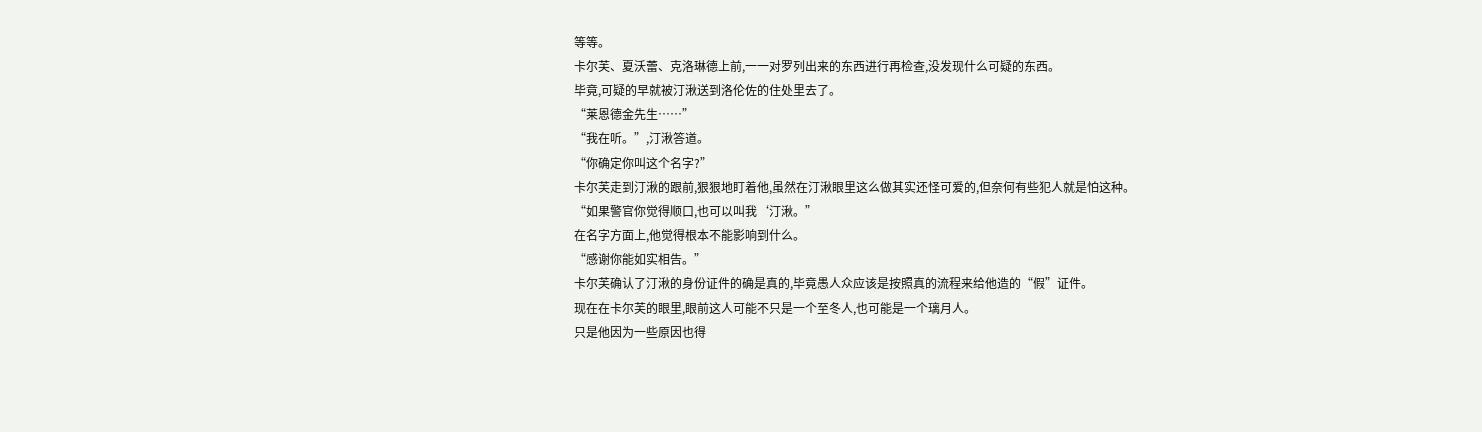等等。
卡尔芙、夏沃蕾、克洛琳德上前,一一对罗列出来的东西进行再检查,没发现什么可疑的东西。
毕竟,可疑的早就被汀湫送到洛伦佐的住处里去了。
“莱恩德金先生……”
“我在听。”,汀湫答道。
“你确定你叫这个名字?”
卡尔芙走到汀湫的跟前,狠狠地盯着他,虽然在汀湫眼里这么做其实还怪可爱的,但奈何有些犯人就是怕这种。
“如果警官你觉得顺口,也可以叫我‘汀湫。”
在名字方面上,他觉得根本不能影响到什么。
“感谢你能如实相告。”
卡尔芙确认了汀湫的身份证件的确是真的,毕竟愚人众应该是按照真的流程来给他造的“假”证件。
现在在卡尔芙的眼里,眼前这人可能不只是一个至冬人,也可能是一个璃月人。
只是他因为一些原因也得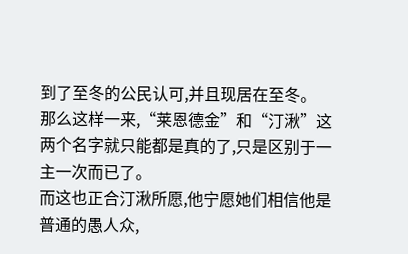到了至冬的公民认可,并且现居在至冬。
那么这样一来,“莱恩德金”和“汀湫”这两个名字就只能都是真的了,只是区别于一主一次而已了。
而这也正合汀湫所愿,他宁愿她们相信他是普通的愚人众,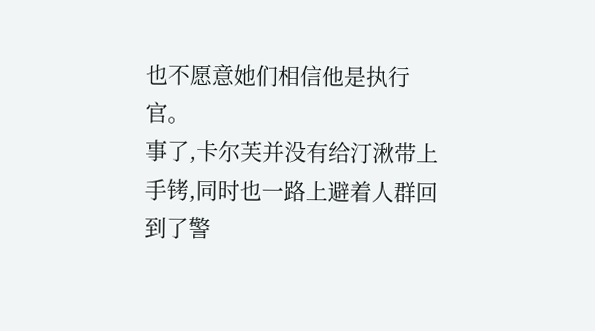也不愿意她们相信他是执行官。
事了,卡尔芙并没有给汀湫带上手铐,同时也一路上避着人群回到了警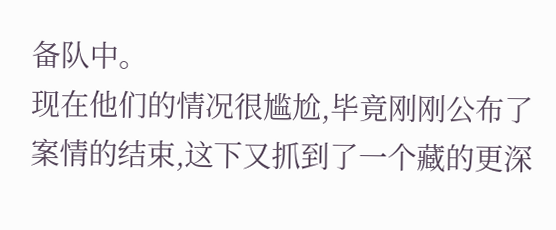备队中。
现在他们的情况很尴尬,毕竟刚刚公布了案情的结束,这下又抓到了一个藏的更深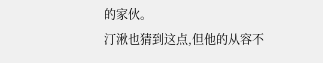的家伙。
汀湫也猜到这点,但他的从容不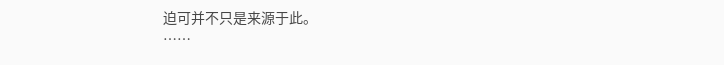迫可并不只是来源于此。
……